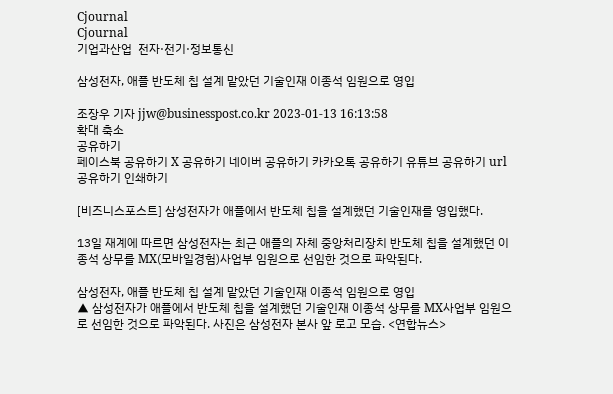Cjournal
Cjournal
기업과산업  전자·전기·정보통신

삼성전자, 애플 반도체 칩 설계 맡았던 기술인재 이종석 임원으로 영입

조장우 기자 jjw@businesspost.co.kr 2023-01-13 16:13:58
확대 축소
공유하기
페이스북 공유하기 X 공유하기 네이버 공유하기 카카오톡 공유하기 유튜브 공유하기 url 공유하기 인쇄하기

[비즈니스포스트] 삼성전자가 애플에서 반도체 칩을 설계했던 기술인재를 영입했다.

13일 재계에 따르면 삼성전자는 최근 애플의 자체 중앙처리장치 반도체 칩을 설계했던 이종석 상무를 MX(모바일경험)사업부 임원으로 선임한 것으로 파악된다.

삼성전자, 애플 반도체 칩 설계 맡았던 기술인재 이종석 임원으로 영입
▲ 삼성전자가 애플에서 반도체 칩을 설계했던 기술인재 이종석 상무를 MX사업부 임원으로 선임한 것으로 파악된다. 사진은 삼성전자 본사 앞 로고 모습. <연합뉴스>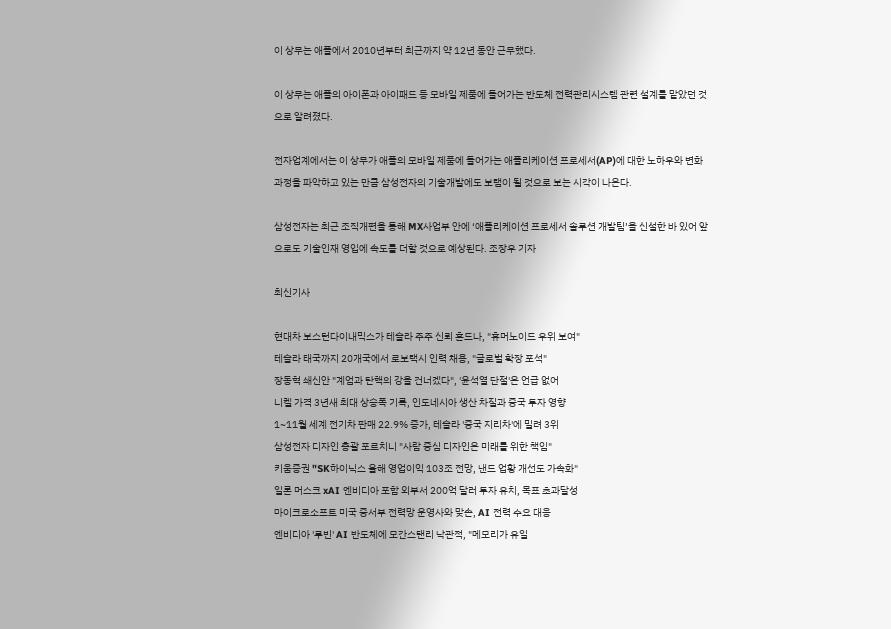이 상무는 애플에서 2010년부터 최근까지 약 12년 동안 근무했다.

이 상무는 애플의 아이폰과 아이패드 등 모바일 제품에 들어가는 반도체 전력관리시스템 관련 설계를 맡았던 것으로 알려졌다.

전자업계에서는 이 상무가 애플의 모바일 제품에 들어가는 애플리케이션 프로세서(AP)에 대한 노하우와 변화과정을 파악하고 있는 만큼 삼성전자의 기술개발에도 보탬이 될 것으로 보는 시각이 나온다.

삼성전자는 최근 조직개편을 통해 MX사업부 안에 ‘애플리케이션 프로세서 솔루션 개발팀’을 신설한 바 있어 앞으로도 기술인재 영입에 속도를 더할 것으로 예상된다. 조장우 기자

최신기사

현대차 보스턴다이내믹스가 테슬라 주주 신뢰 흔드나, "휴머노이드 우위 보여"
테슬라 태국까지 20개국에서 로보택시 인력 채용, "글로벌 확장 포석"
장동혁 쇄신안 "계엄과 탄핵의 강을 건너겠다", '윤석열 단절'은 언급 없어
니켈 가격 3년새 최대 상승폭 기록, 인도네시아 생산 차질과 중국 투자 영향
1~11월 세계 전기차 판매 22.9% 증가, 테슬라 '중국 지리차'에 밀려 3위
삼성전자 디자인 총괄 포르치니 "사람 중심 디자인은 미래를 위한 책임"
키움증권 "SK하이닉스 올해 영업이익 103조 전망, 낸드 업황 개선도 가속화"
일론 머스크 xAI 엔비디아 포함 외부서 200억 달러 투자 유치, 목표 초과달성
마이크로소프트 미국 중서부 전력망 운영사와 맞손, AI 전력 수요 대응
엔비디아 '루빈' AI 반도체에 모간스탠리 낙관적, "메모리가 유일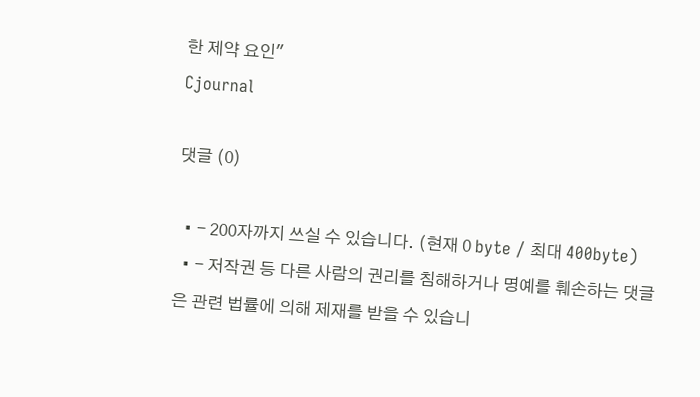한 제약 요인"
Cjournal

댓글 (0)

  • - 200자까지 쓰실 수 있습니다. (현재 0 byte / 최대 400byte)
  • - 저작권 등 다른 사람의 권리를 침해하거나 명예를 훼손하는 댓글은 관련 법률에 의해 제재를 받을 수 있습니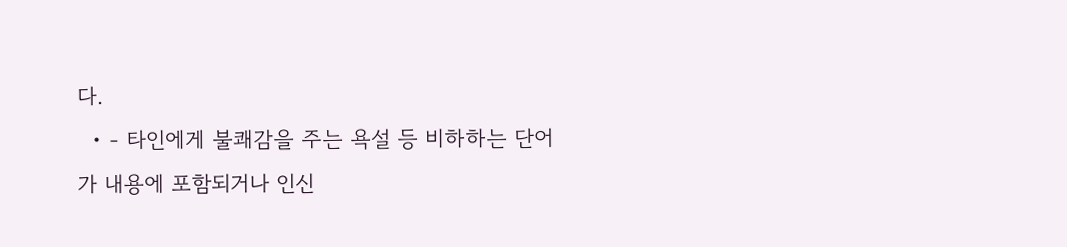다.
  • - 타인에게 불쾌감을 주는 욕설 등 비하하는 단어가 내용에 포함되거나 인신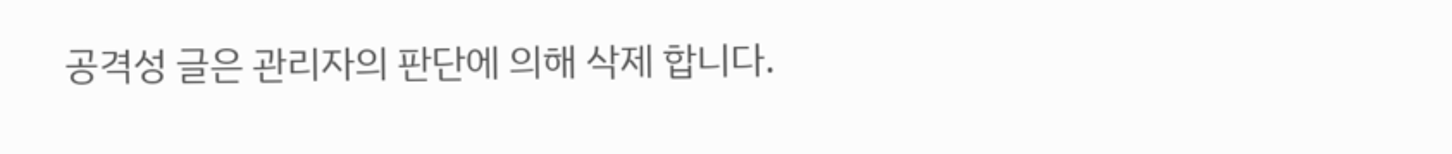공격성 글은 관리자의 판단에 의해 삭제 합니다.